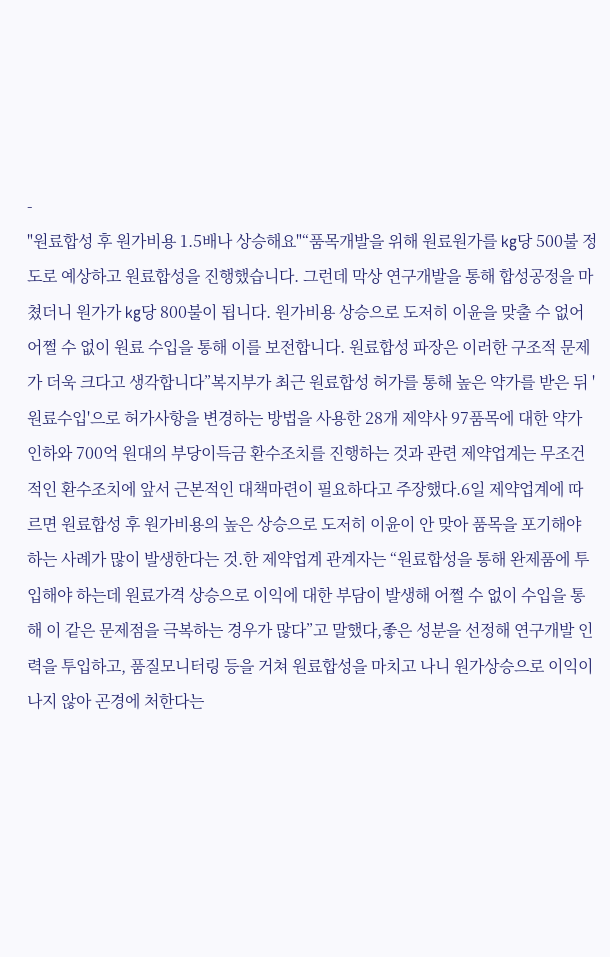-
"원료합성 후 원가비용 1.5배나 상승해요"“품목개발을 위해 원료원가를 kg당 500불 정도로 예상하고 원료합성을 진행했습니다. 그런데 막상 연구개발을 통해 합성공정을 마쳤더니 원가가 kg당 800불이 됩니다. 원가비용 상승으로 도저히 이윤을 맞출 수 없어 어쩔 수 없이 원료 수입을 통해 이를 보전합니다. 원료합성 파장은 이러한 구조적 문제가 더욱 크다고 생각합니다”복지부가 최근 원료합성 허가를 통해 높은 약가를 받은 뒤 '원료수입'으로 허가사항을 변경하는 방법을 사용한 28개 제약사 97품목에 대한 약가 인하와 700억 원대의 부당이득금 환수조치를 진행하는 것과 관련 제약업계는 무조건적인 환수조치에 앞서 근본적인 대책마련이 필요하다고 주장했다.6일 제약업계에 따르면 원료합성 후 원가비용의 높은 상승으로 도저히 이윤이 안 맞아 품목을 포기해야 하는 사례가 많이 발생한다는 것.한 제약업계 관계자는 “원료합성을 통해 완제품에 투입해야 하는데 원료가격 상승으로 이익에 대한 부담이 발생해 어쩔 수 없이 수입을 통해 이 같은 문제점을 극복하는 경우가 많다”고 말했다,좋은 성분을 선정해 연구개발 인력을 투입하고, 품질모니터링 등을 거쳐 원료합성을 마치고 나니 원가상승으로 이익이 나지 않아 곤경에 처한다는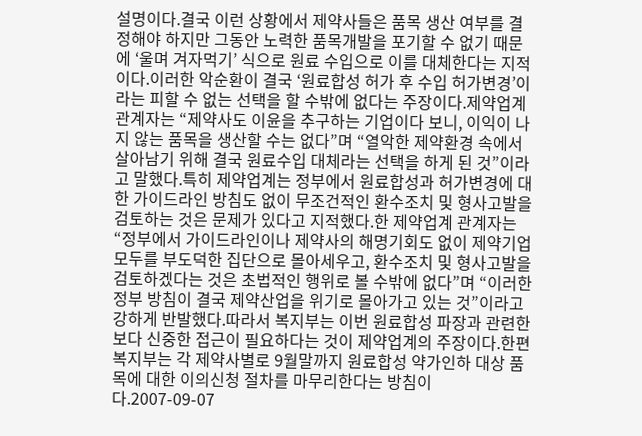설명이다.결국 이런 상황에서 제약사들은 품목 생산 여부를 결정해야 하지만 그동안 노력한 품목개발을 포기할 수 없기 때문에 ‘울며 겨자먹기’ 식으로 원료 수입으로 이를 대체한다는 지적이다.이러한 악순환이 결국 ‘원료합성 허가 후 수입 허가변경’이라는 피할 수 없는 선택을 할 수밖에 없다는 주장이다.제약업계 관계자는 “제약사도 이윤을 추구하는 기업이다 보니, 이익이 나지 않는 품목을 생산할 수는 없다”며 “열악한 제약환경 속에서 살아남기 위해 결국 원료수입 대체라는 선택을 하게 된 것”이라고 말했다.특히 제약업계는 정부에서 원료합성과 허가변경에 대한 가이드라인 방침도 없이 무조건적인 환수조치 및 형사고발을 검토하는 것은 문제가 있다고 지적했다.한 제약업계 관계자는 “정부에서 가이드라인이나 제약사의 해명기회도 없이 제약기업 모두를 부도덕한 집단으로 몰아세우고, 환수조치 및 형사고발을 검토하겠다는 것은 초법적인 행위로 볼 수밖에 없다”며 “이러한 정부 방침이 결국 제약산업을 위기로 몰아가고 있는 것”이라고 강하게 반발했다.따라서 복지부는 이번 원료합성 파장과 관련한 보다 신중한 접근이 필요하다는 것이 제약업계의 주장이다.한편 복지부는 각 제약사별로 9월말까지 원료합성 약가인하 대상 품목에 대한 이의신청 절차를 마무리한다는 방침이다.2007-09-07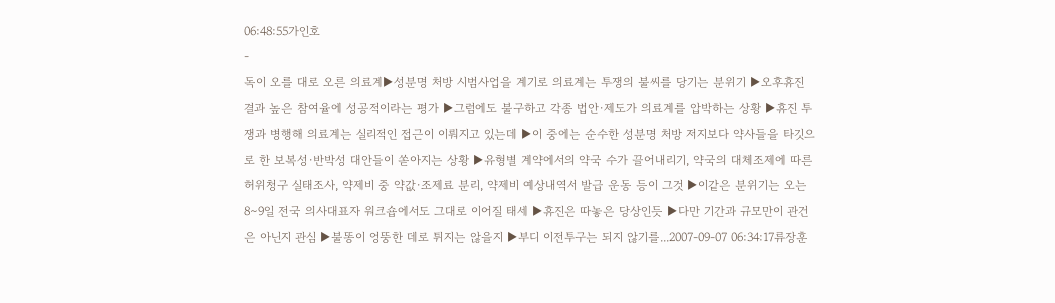06:48:55가인호
-
독이 오를 대로 오른 의료계▶성분명 처방 시범사업을 계기로 의료계는 투쟁의 불씨를 당기는 분위기 ▶오후휴진 결과 높은 참여율에 성공적이라는 평가 ▶그럼에도 불구하고 각종 법안·제도가 의료계를 압박하는 상황 ▶휴진 투쟁과 병행해 의료계는 실리적인 접근이 이뤄지고 있는데 ▶이 중에는 순수한 성분명 처방 저지보다 약사들을 타깃으로 한 보복성·반박성 대안들이 쏟아지는 상황 ▶유형별 계약에서의 약국 수가 끌어내리기, 약국의 대체조제에 따른 허위청구 실태조사, 약제비 중 약값·조제료 분리, 약제비 예상내역서 발급 운동 등이 그것 ▶이같은 분위기는 오는 8∼9일 전국 의사대표자 워크숍에서도 그대로 이어질 태세 ▶휴진은 따놓은 당상인듯 ▶다만 기간과 규모만이 관건은 아닌지 관심 ▶불똥이 엉뚱한 데로 튀지는 않을지 ▶부디 이전투구는 되지 않기를...2007-09-07 06:34:17류장훈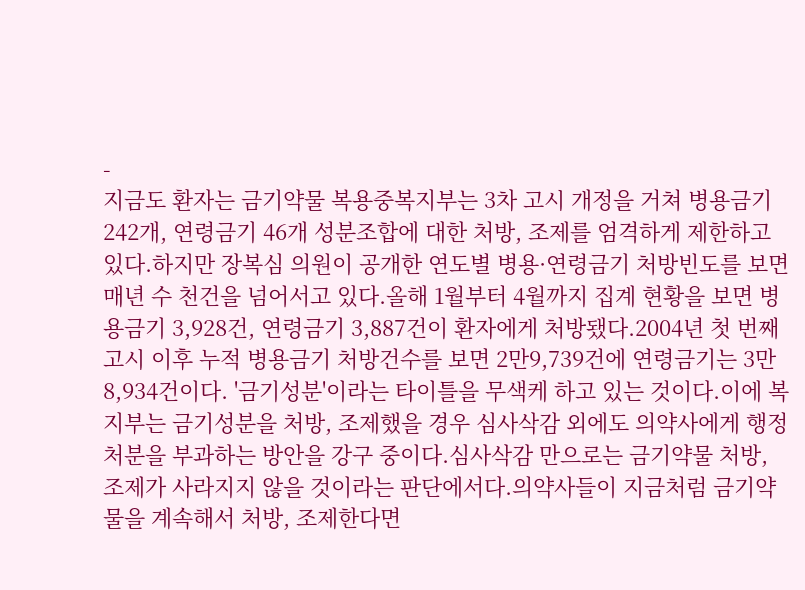-
지금도 환자는 금기약물 복용중복지부는 3차 고시 개정을 거쳐 병용금기 242개, 연령금기 46개 성분조합에 대한 처방, 조제를 엄격하게 제한하고 있다.하지만 장복심 의원이 공개한 연도별 병용·연령금기 처방빈도를 보면 매년 수 천건을 넘어서고 있다.올해 1월부터 4월까지 집계 현황을 보면 병용금기 3,928건, 연령금기 3,887건이 환자에게 처방됐다.2004년 첫 번째 고시 이후 누적 병용금기 처방건수를 보면 2만9,739건에 연령금기는 3만8,934건이다. '금기성분'이라는 타이틀을 무색케 하고 있는 것이다.이에 복지부는 금기성분을 처방, 조제했을 경우 심사삭감 외에도 의약사에게 행정처분을 부과하는 방안을 강구 중이다.심사삭감 만으로는 금기약물 처방, 조제가 사라지지 않을 것이라는 판단에서다.의약사들이 지금처럼 금기약물을 계속해서 처방, 조제한다면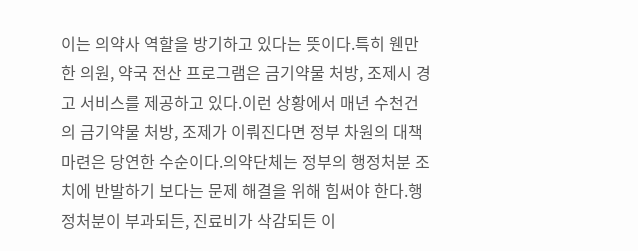이는 의약사 역할을 방기하고 있다는 뜻이다.특히 웬만한 의원, 약국 전산 프로그램은 금기약물 처방, 조제시 경고 서비스를 제공하고 있다.이런 상황에서 매년 수천건의 금기약물 처방, 조제가 이뤄진다면 정부 차원의 대책마련은 당연한 수순이다.의약단체는 정부의 행정처분 조치에 반발하기 보다는 문제 해결을 위해 힘써야 한다.행정처분이 부과되든, 진료비가 삭감되든 이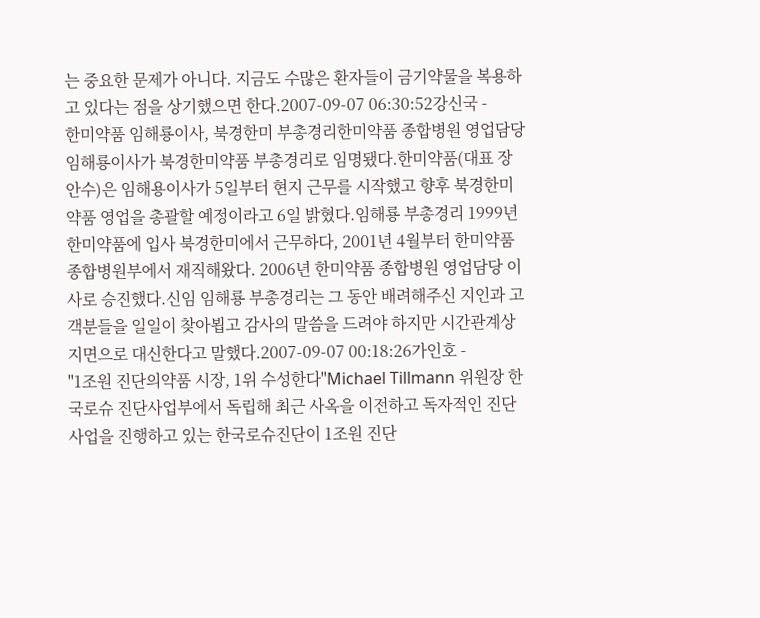는 중요한 문제가 아니다. 지금도 수많은 환자들이 금기약물을 복용하고 있다는 점을 상기했으면 한다.2007-09-07 06:30:52강신국 -
한미약품 임해룡이사, 북경한미 부총경리한미약품 종합병원 영업담당 임해룡이사가 북경한미약품 부총경리로 임명됐다.한미약품(대표 장안수)은 임해용이사가 5일부터 현지 근무를 시작했고 향후 북경한미약품 영업을 총괄할 예정이라고 6일 밝혔다.임해룡 부총경리 1999년 한미약품에 입사 북경한미에서 근무하다, 2001년 4월부터 한미약품 종합병원부에서 재직해왔다. 2006년 한미약품 종합병원 영업담당 이사로 승진했다.신임 임해룡 부총경리는 그 동안 배려해주신 지인과 고객분들을 일일이 찾아뵙고 감사의 말씀을 드려야 하지만 시간관계상 지면으로 대신한다고 말했다.2007-09-07 00:18:26가인호 -
"1조원 진단의약품 시장, 1위 수성한다"Michael Tillmann 위원장 한국로슈 진단사업부에서 독립해 최근 사옥을 이전하고 독자적인 진단사업을 진행하고 있는 한국로슈진단이 1조원 진단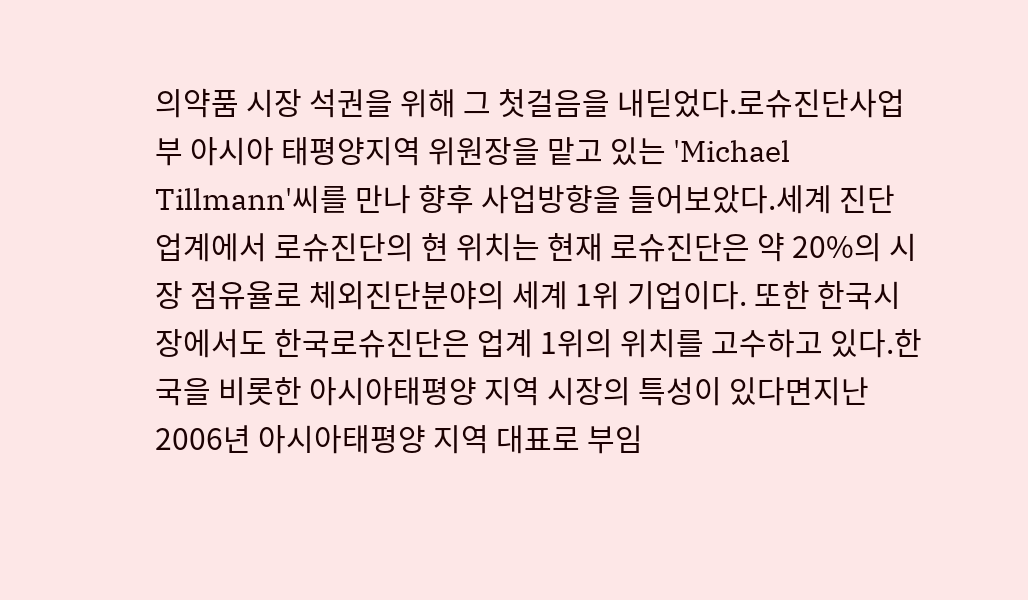의약품 시장 석권을 위해 그 첫걸음을 내딛었다.로슈진단사업부 아시아 태평양지역 위원장을 맡고 있는 'Michael Tillmann'씨를 만나 향후 사업방향을 들어보았다.세계 진단업계에서 로슈진단의 현 위치는 현재 로슈진단은 약 20%의 시장 점유율로 체외진단분야의 세계 1위 기업이다. 또한 한국시장에서도 한국로슈진단은 업계 1위의 위치를 고수하고 있다.한국을 비롯한 아시아태평양 지역 시장의 특성이 있다면지난 2006년 아시아태평양 지역 대표로 부임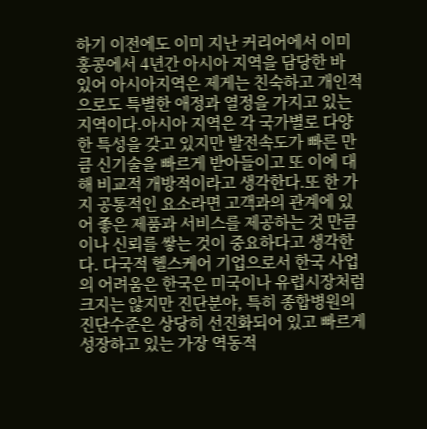하기 이전에도 이미 지난 커리어에서 이미 홍콩에서 4년간 아시아 지역을 담당한 바 있어 아시아지역은 제게는 친숙하고 개인적으로도 특별한 애정과 열정을 가지고 있는 지역이다.아시아 지역은 각 국가별로 다양한 특성을 갖고 있지만 발전속도가 빠른 만큼 신기술을 빠르게 받아들이고 또 이에 대해 비교적 개방적이라고 생각한다.또 한 가지 공통적인 요소라면 고객과의 관계에 있어 좋은 제품과 서비스를 제공하는 것 만큼이나 신뢰를 쌓는 것이 중요하다고 생각한다. 다국적 헬스케어 기업으로서 한국 사업의 어려움은 한국은 미국이나 유럽시장처럼 크지는 않지만 진단분야, 특히 종합병원의 진단수준은 상당히 선진화되어 있고 빠르게 성장하고 있는 가장 역동적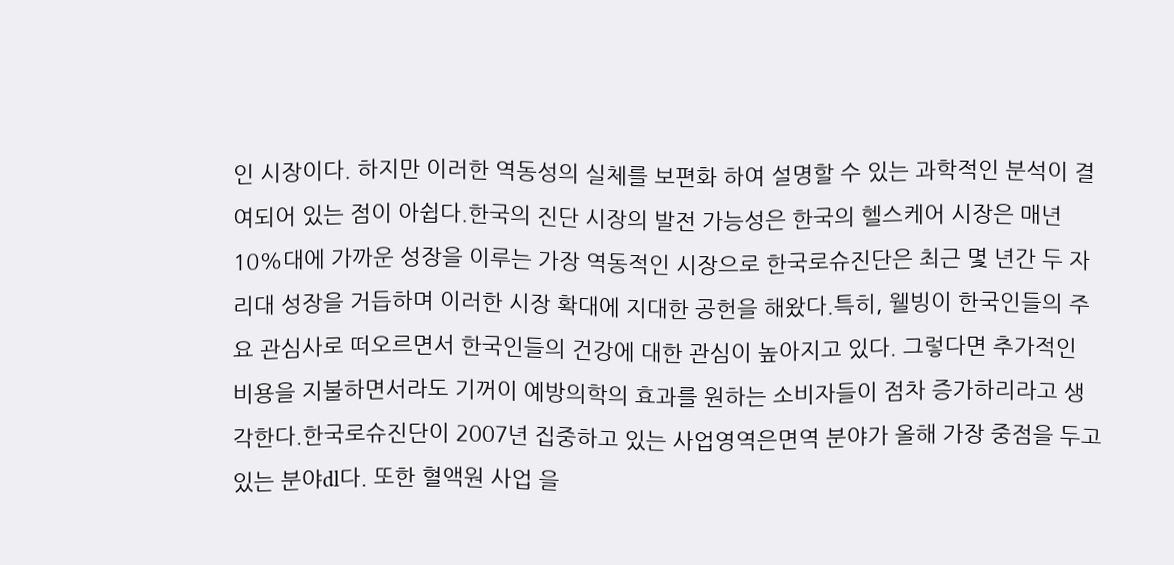인 시장이다. 하지만 이러한 역동성의 실체를 보편화 하여 설명할 수 있는 과학적인 분석이 결여되어 있는 점이 아쉽다.한국의 진단 시장의 발전 가능성은 한국의 헬스케어 시장은 매년 10%대에 가까운 성장을 이루는 가장 역동적인 시장으로 한국로슈진단은 최근 몇 년간 두 자리대 성장을 거듭하며 이러한 시장 확대에 지대한 공헌을 해왔다.특히, 웰빙이 한국인들의 주요 관심사로 떠오르면서 한국인들의 건강에 대한 관심이 높아지고 있다. 그렇다면 추가적인 비용을 지불하면서라도 기꺼이 예방의학의 효과를 원하는 소비자들이 점차 증가하리라고 생각한다.한국로슈진단이 2007년 집중하고 있는 사업영역은면역 분야가 올해 가장 중점을 두고 있는 분야dl다. 또한 혈액원 사업 을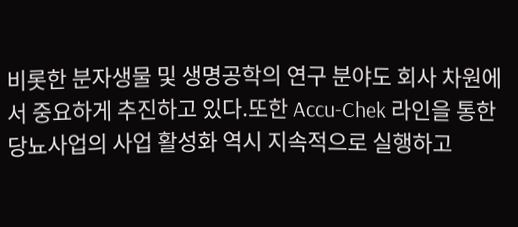비롯한 분자생물 및 생명공학의 연구 분야도 회사 차원에서 중요하게 추진하고 있다.또한 Accu-Chek 라인을 통한 당뇨사업의 사업 활성화 역시 지속적으로 실행하고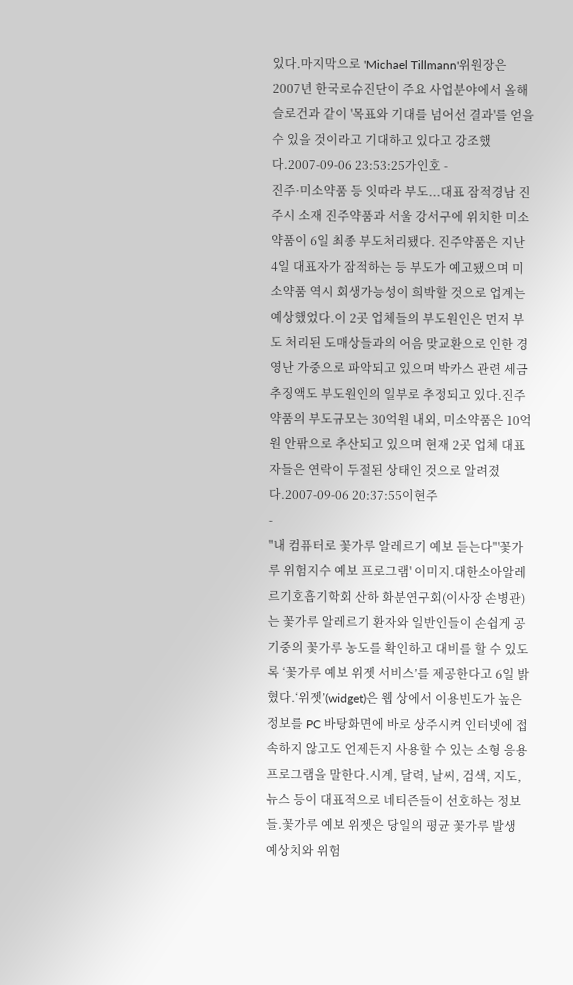있다.마지막으로 'Michael Tillmann'위원장은 2007년 한국로슈진단이 주요 사업분야에서 올해 슬로건과 같이 '목표와 기대를 넘어선 결과'를 얻을 수 있을 것이라고 기대하고 있다고 강조했다.2007-09-06 23:53:25가인호 -
진주·미소약품 등 잇따라 부도...대표 잠적경남 진주시 소재 진주약품과 서울 강서구에 위치한 미소약품이 6일 최종 부도처리됐다. 진주약품은 지난 4일 대표자가 잠적하는 등 부도가 예고됐으며 미소약품 역시 회생가능성이 희박할 것으로 업계는 예상했었다.이 2곳 업체들의 부도원인은 먼저 부도 처리된 도매상들과의 어음 맞교환으로 인한 경영난 가중으로 파악되고 있으며 박카스 관련 세금추징액도 부도원인의 일부로 추정되고 있다.진주약품의 부도규모는 30억원 내외, 미소약품은 10억원 안팎으로 추산되고 있으며 현재 2곳 업체 대표자들은 연락이 두절된 상태인 것으로 알려졌다.2007-09-06 20:37:55이현주
-
"내 컴퓨터로 꽃가루 알레르기 예보 듣는다"'꽃가루 위험지수 예보 프로그램' 이미지.대한소아알레르기호흡기학회 산하 화분연구회(이사장 손병관)는 꽃가루 알레르기 환자와 일반인들이 손쉽게 공기중의 꽃가루 농도를 확인하고 대비를 할 수 있도록 ‘꽃가루 예보 위젯 서비스’를 제공한다고 6일 밝혔다.‘위젯’(widget)은 웹 상에서 이용빈도가 높은 정보를 PC 바탕화면에 바로 상주시켜 인터넷에 접속하지 않고도 언제든지 사용할 수 있는 소형 응용 프로그램을 말한다.시계, 달력, 날씨, 검색, 지도, 뉴스 등이 대표적으로 네티즌들이 선호하는 정보들.꽃가루 예보 위젯은 당일의 평균 꽃가루 발생 예상치와 위험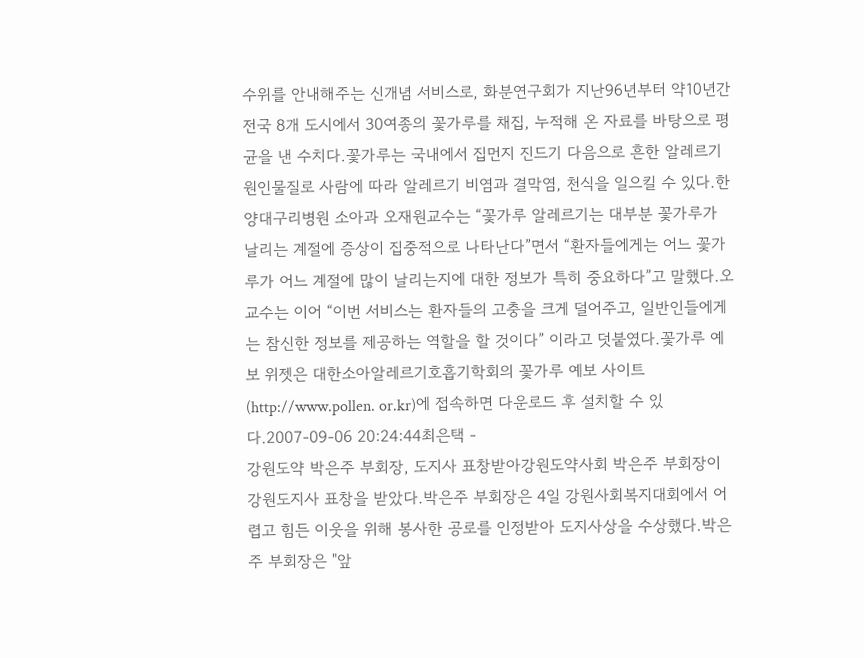수위를 안내해주는 신개념 서비스로, 화분연구회가 지난96년부터 약10년간 전국 8개 도시에서 30여종의 꽃가루를 채집, 누적해 온 자료를 바탕으로 평균을 낸 수치다.꽃가루는 국내에서 집먼지 진드기 다음으로 흔한 알레르기 원인물질로 사람에 따라 알레르기 비염과 결막염, 천식을 일으킬 수 있다.한양대구리병원 소아과 오재원교수는 “꽃가루 알레르기는 대부분 꽃가루가 날리는 계절에 증상이 집중적으로 나타난다”면서 “환자들에게는 어느 꽃가루가 어느 계절에 많이 날리는지에 대한 정보가 특히 중요하다”고 말했다.오 교수는 이어 “이번 서비스는 환자들의 고충을 크게 덜어주고, 일반인들에게는 참신한 정보를 제공하는 역할을 할 것이다” 이라고 덧붙였다.꽃가루 예보 위젯은 대한소아알레르기호흡기학회의 꽃가루 예보 사이트(http://www.pollen. or.kr)에 접속하면 다운로드 후 설치할 수 있다.2007-09-06 20:24:44최은택 -
강원도약 박은주 부회장, 도지사 표창받아강원도약사회 박은주 부회장이 강원도지사 표창을 받았다.박은주 부회장은 4일 강원사회복지대회에서 어렵고 힘든 이웃을 위해 봉사한 공로를 인정받아 도지사상을 수상했다.박은주 부회장은 "앞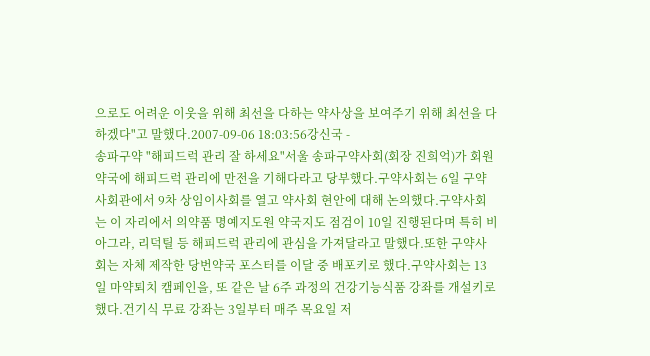으로도 어려운 이웃을 위해 최선을 다하는 약사상을 보여주기 위해 최선을 다 하겠다"고 말했다.2007-09-06 18:03:56강신국 -
송파구약 "해피드럭 관리 잘 하세요"서울 송파구약사회(회장 진희억)가 회원약국에 해피드럭 관리에 만전을 기해다라고 당부했다.구약사회는 6일 구약사회관에서 9차 상임이사회를 열고 약사회 현안에 대해 논의했다.구약사회는 이 자리에서 의약품 명예지도원 약국지도 점검이 10일 진행된다며 특히 비아그라, 리덕틸 등 해피드럭 관리에 관심을 가져달라고 말했다.또한 구약사회는 자체 제작한 당번약국 포스터를 이달 중 배포키로 했다.구약사회는 13일 마약퇴치 캠페인을, 또 같은 날 6주 과정의 건강기능식품 강좌를 개설키로 했다.건기식 무료 강좌는 3일부터 매주 목요일 저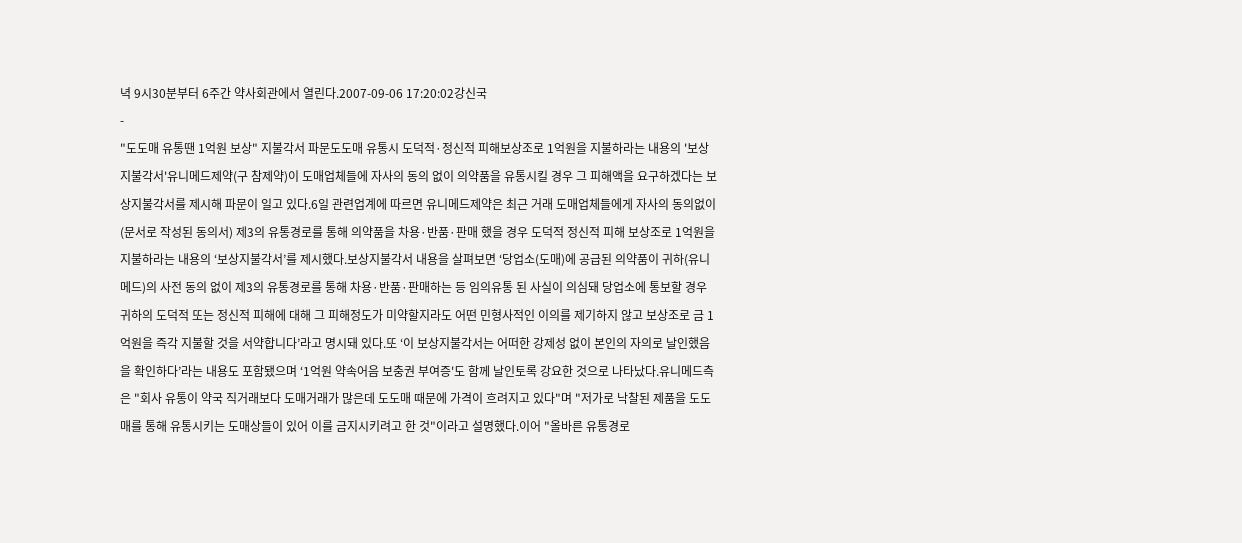녁 9시30분부터 6주간 약사회관에서 열린다.2007-09-06 17:20:02강신국
-
"도도매 유통땐 1억원 보상" 지불각서 파문도도매 유통시 도덕적·정신적 피해보상조로 1억원을 지불하라는 내용의 '보상지불각서'유니메드제약(구 참제약)이 도매업체들에 자사의 동의 없이 의약품을 유통시킬 경우 그 피해액을 요구하겠다는 보상지불각서를 제시해 파문이 일고 있다.6일 관련업계에 따르면 유니메드제약은 최근 거래 도매업체들에게 자사의 동의없이(문서로 작성된 동의서) 제3의 유통경로를 통해 의약품을 차용·반품·판매 했을 경우 도덕적 정신적 피해 보상조로 1억원을 지불하라는 내용의 ‘보상지불각서’를 제시했다.보상지불각서 내용을 살펴보면 ‘당업소(도매)에 공급된 의약품이 귀하(유니메드)의 사전 동의 없이 제3의 유통경로를 통해 차용·반품·판매하는 등 임의유통 된 사실이 의심돼 당업소에 통보할 경우 귀하의 도덕적 또는 정신적 피해에 대해 그 피해정도가 미약할지라도 어떤 민형사적인 이의를 제기하지 않고 보상조로 금 1억원을 즉각 지불할 것을 서약합니다’라고 명시돼 있다.또 ‘이 보상지불각서는 어떠한 강제성 없이 본인의 자의로 날인했음을 확인하다’라는 내용도 포함됐으며 ‘1억원 약속어음 보충권 부여증'도 함께 날인토록 강요한 것으로 나타났다.유니메드측은 "회사 유통이 약국 직거래보다 도매거래가 많은데 도도매 때문에 가격이 흐려지고 있다"며 "저가로 낙찰된 제품을 도도매를 통해 유통시키는 도매상들이 있어 이를 금지시키려고 한 것"이라고 설명했다.이어 "올바른 유통경로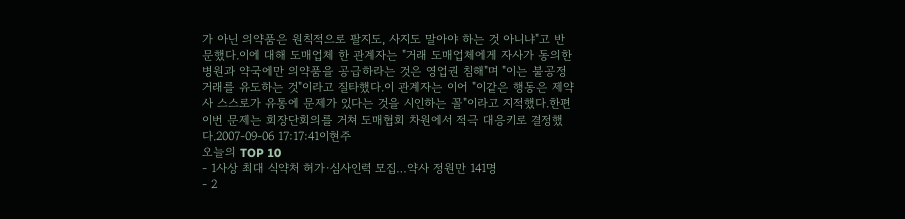가 아닌 의약품은 원칙적으로 팔지도, 사지도 말아야 하는 것 아니냐"고 반문했다.이에 대해 도매업체 한 관계자는 "거래 도매업체에게 자사가 동의한 병원과 약국에만 의약품을 공급하라는 것은 영업권 침해"며 "이는 불공정거래를 유도하는 것"이라고 질타했다.이 관계자는 이어 "이같은 행동은 제약사 스스로가 유통에 문제가 있다는 것을 시인하는 꼴"이라고 지적했다.한편 이번 문제는 회장단회의를 거쳐 도매협회 차원에서 적극 대응키로 결정했다.2007-09-06 17:17:41이현주
오늘의 TOP 10
- 1사상 최대 식약처 허가·심사인력 모집…약사 정원만 141명
- 2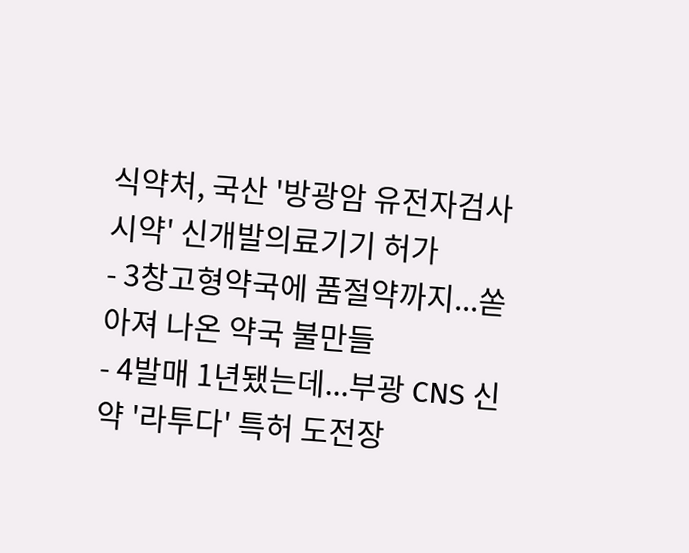식약처, 국산 '방광암 유전자검사시약' 신개발의료기기 허가
- 3창고형약국에 품절약까지...쏟아져 나온 약국 불만들
- 4발매 1년됐는데...부광 CNS 신약 '라투다' 특허 도전장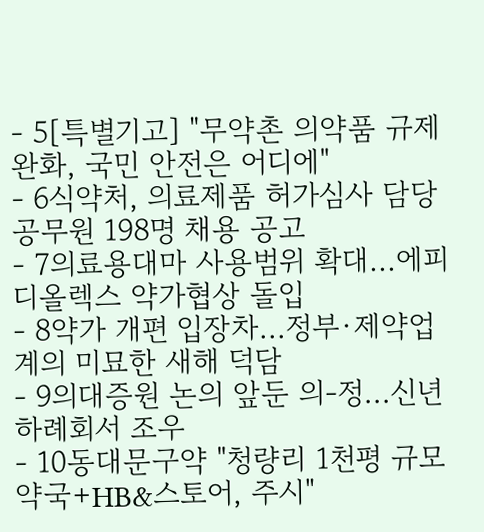- 5[특별기고] "무약촌 의약품 규제 완화, 국민 안전은 어디에"
- 6식약처, 의료제품 허가심사 담당 공무원 198명 채용 공고
- 7의료용대마 사용범위 확대...에피디올렉스 약가협상 돌입
- 8약가 개편 입장차...정부·제약업계의 미묘한 새해 덕담
- 9의대증원 논의 앞둔 의-정...신년하례회서 조우
- 10동대문구약 "청량리 1천평 규모 약국+HB&스토어, 주시"